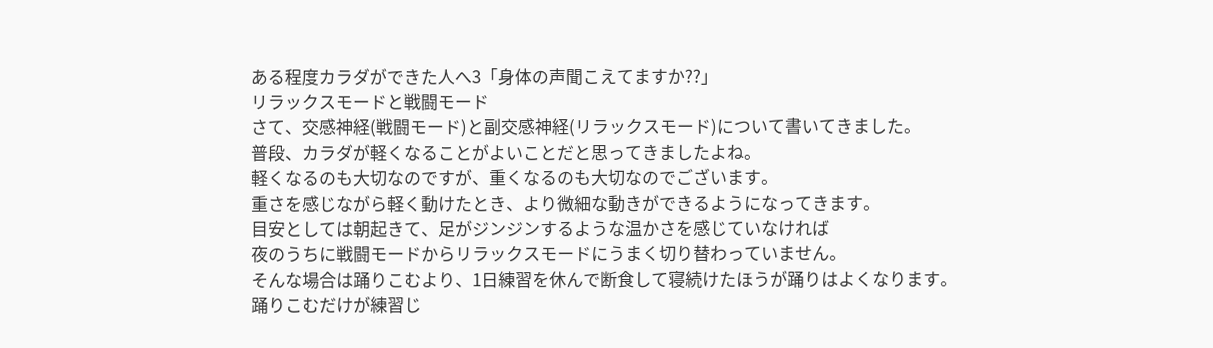ある程度カラダができた人へ3「身体の声聞こえてますか??」
リラックスモードと戦闘モード
さて、交感神経(戦闘モード)と副交感神経(リラックスモード)について書いてきました。
普段、カラダが軽くなることがよいことだと思ってきましたよね。
軽くなるのも大切なのですが、重くなるのも大切なのでございます。
重さを感じながら軽く動けたとき、より微細な動きができるようになってきます。
目安としては朝起きて、足がジンジンするような温かさを感じていなければ
夜のうちに戦闘モードからリラックスモードにうまく切り替わっていません。
そんな場合は踊りこむより、1日練習を休んで断食して寝続けたほうが踊りはよくなります。
踊りこむだけが練習じ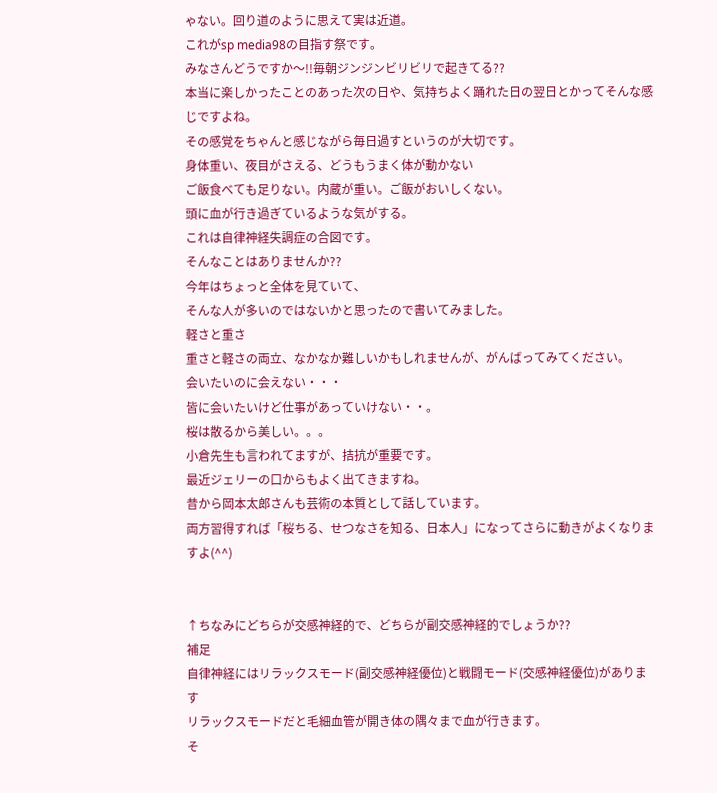ゃない。回り道のように思えて実は近道。
これがsp media98の目指す祭です。
みなさんどうですか〜!!毎朝ジンジンビリビリで起きてる??
本当に楽しかったことのあった次の日や、気持ちよく踊れた日の翌日とかってそんな感じですよね。
その感覚をちゃんと感じながら毎日過すというのが大切です。
身体重い、夜目がさえる、どうもうまく体が動かない
ご飯食べても足りない。内蔵が重い。ご飯がおいしくない。
頭に血が行き過ぎているような気がする。
これは自律神経失調症の合図です。
そんなことはありませんか??
今年はちょっと全体を見ていて、
そんな人が多いのではないかと思ったので書いてみました。
軽さと重さ
重さと軽さの両立、なかなか難しいかもしれませんが、がんばってみてください。
会いたいのに会えない・・・
皆に会いたいけど仕事があっていけない・・。
桜は散るから美しい。。。
小倉先生も言われてますが、拮抗が重要です。
最近ジェリーの口からもよく出てきますね。
昔から岡本太郎さんも芸術の本質として話しています。
両方習得すれば「桜ちる、せつなさを知る、日本人」になってさらに動きがよくなりますよ(^^)


↑ちなみにどちらが交感神経的で、どちらが副交感神経的でしょうか??
補足
自律神経にはリラックスモード(副交感神経優位)と戦闘モード(交感神経優位)があります
リラックスモードだと毛細血管が開き体の隅々まで血が行きます。
そ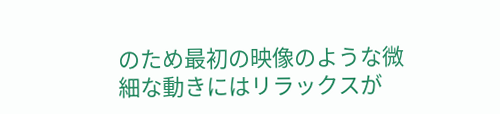のため最初の映像のような微細な動きにはリラックスが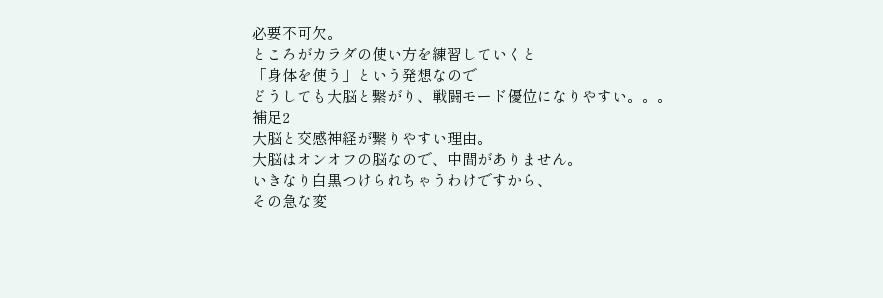必要不可欠。
ところがカラダの使い方を練習していくと
「身体を使う」という発想なので
どうしても大脳と繋がり、戦闘モード優位になりやすい。。。
補足2
大脳と交感神経が繋りやすい理由。
大脳はオンオフの脳なので、中間がありません。
いきなり白黒つけられちゃうわけですから、
その急な変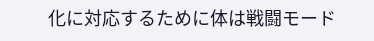化に対応するために体は戦闘モード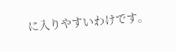に入りやすいわけです。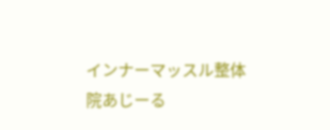インナーマッスル整体院あじーる